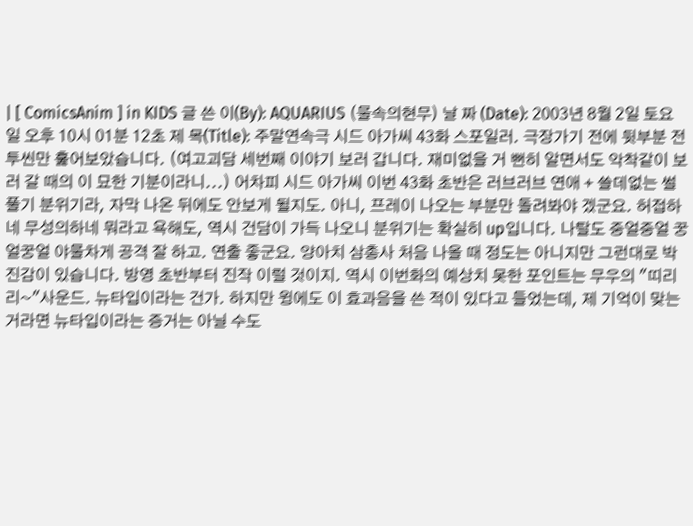| [ ComicsAnim ] in KIDS 글 쓴 이(By): AQUARIUS (물속의현무) 날 짜 (Date): 2003년 8월 2일 토요일 오후 10시 01분 12초 제 목(Title): 주말연속극 시드 아가씨 43화 스포일러. 극장가기 전에 뒷부분 전투씬만 훑어보았습니다. (여고괴담 세번째 이야기 보러 갑니다. 재미없을 거 뻔히 알면서도 악착같이 보러 갈 때의 이 묘한 기분이라니...) 어차피 시드 아가씨 이번 43화 초반은 러브러브 연애 + 쓸데없는 썰풀기 분위기라, 자막 나온 뒤에도 안보게 될지도. 아니, 프레이 나오는 부분만 돌려봐야 겠군요. 허접하네 무성의하네 뭐라고 욕해도, 역시 건담이 가득 나오니 분위기는 확실히 up입니다. 나탈도 중얼중얼 꿍얼꿍얼 야물차게 공격 잘 하고. 연출 좋군요. 양아치 삼총사 처음 나올 때 정도는 아니지만 그런대로 박진감이 있습니다. 방영 초반부터 진작 이럴 것이지. 역시 이번화의 예상치 못한 포인트는 무우의 "띠리리~"사운드. 뉴타입이라는 건가. 하지만 윙에도 이 효과음을 쓴 적이 있다고 들었는데, 제 기억이 맞는 거라면 뉴타입이라는 증거는 아닐 수도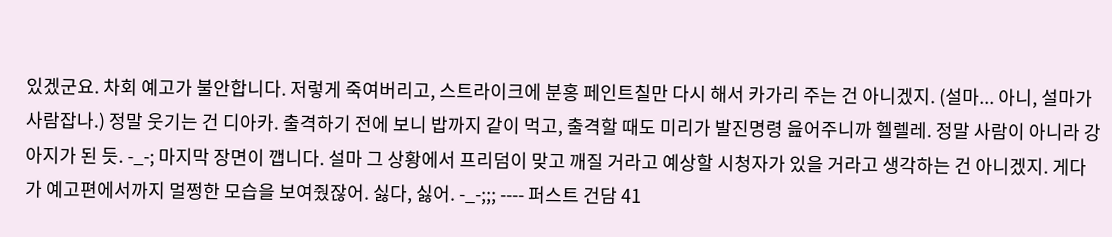있겠군요. 차회 예고가 불안합니다. 저렇게 죽여버리고, 스트라이크에 분홍 페인트칠만 다시 해서 카가리 주는 건 아니겠지. (설마... 아니, 설마가 사람잡나.) 정말 웃기는 건 디아카. 출격하기 전에 보니 밥까지 같이 먹고, 출격할 때도 미리가 발진명령 읊어주니까 헬렐레. 정말 사람이 아니라 강아지가 된 듯. -_-; 마지막 장면이 깹니다. 설마 그 상황에서 프리덤이 맞고 깨질 거라고 예상할 시청자가 있을 거라고 생각하는 건 아니겠지. 게다가 예고편에서까지 멀쩡한 모습을 보여줬잖어. 싫다, 싫어. -_-;;; ---- 퍼스트 건담 41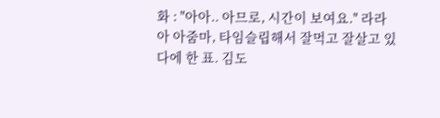화 : "아아.. 아므로, 시간이 보여요." 라라아 아줌마, 타임슬립해서 잘먹고 잘살고 있다에 한 표. 김도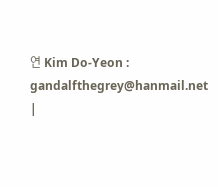연 Kim Do-Yeon : gandalfthegrey@hanmail.net |